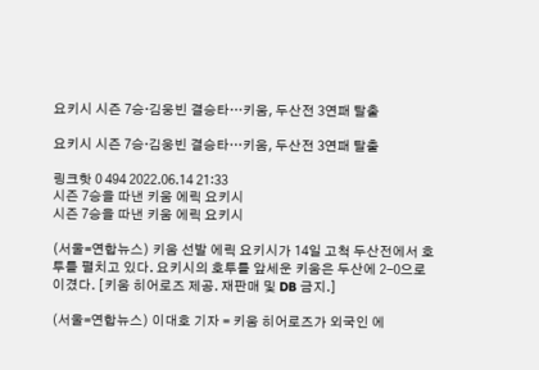요키시 시즌 7승·김웅빈 결승타…키움, 두산전 3연패 탈출

요키시 시즌 7승·김웅빈 결승타…키움, 두산전 3연패 탈출

링크핫 0 494 2022.06.14 21:33
시즌 7승을 따낸 키움 에릭 요키시
시즌 7승을 따낸 키움 에릭 요키시

(서울=연합뉴스) 키움 선발 에릭 요키시가 14일 고척 두산전에서 호투를 펼치고 있다. 요키시의 호투를 앞세운 키움은 두산에 2-0으로 이겼다. [키움 히어로즈 제공. 재판매 및 DB 금지.]

(서울=연합뉴스) 이대호 기자 = 키움 히어로즈가 외국인 에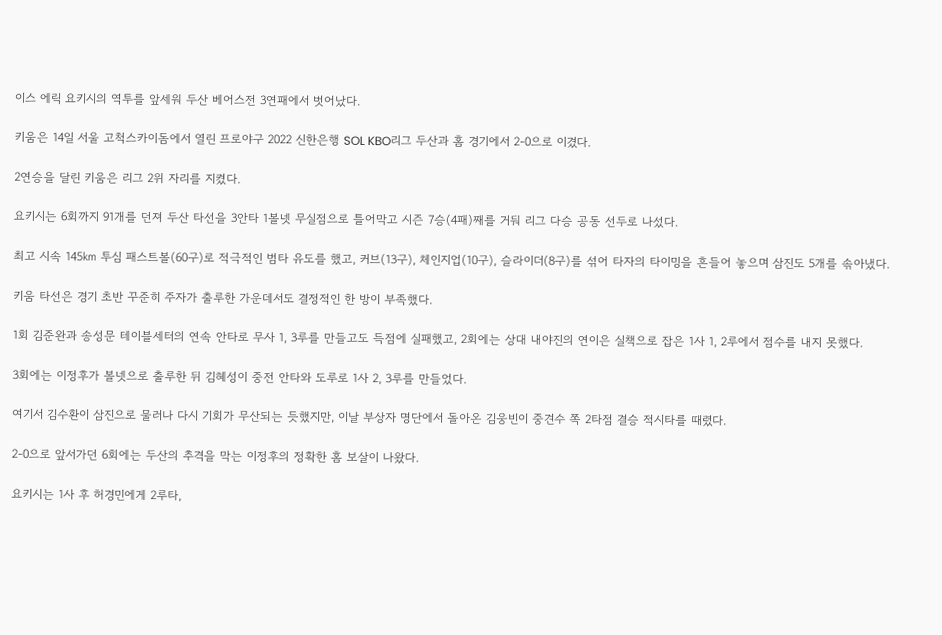이스 에릭 요키시의 역투를 앞세워 두산 베어스전 3연패에서 벗어났다.

키움은 14일 서울 고척스카이돔에서 열린 프로야구 2022 신한은행 SOL KBO리그 두산과 홈 경기에서 2-0으로 이겼다.

2연승을 달린 키움은 리그 2위 자리를 지켰다.

요키시는 6회까지 91개를 던져 두산 타선을 3안타 1볼넷 무실점으로 틀어막고 시즌 7승(4패)째를 거둬 리그 다승 공동 선두로 나섰다.

최고 시속 145㎞ 투심 패스트볼(60구)로 적극적인 범타 유도를 했고, 커브(13구), 체인지업(10구), 슬라이더(8구)를 섞어 타자의 타이밍을 흔들어 놓으며 삼진도 5개를 솎아냈다.

키움 타선은 경기 초반 꾸준히 주자가 출루한 가운데서도 결정적인 한 방이 부족했다.

1회 김준완과 송성문 테이블세터의 연속 안타로 무사 1, 3루를 만들고도 득점에 실패했고, 2회에는 상대 내야진의 연이은 실책으로 잡은 1사 1, 2루에서 점수를 내지 못했다.

3회에는 이정후가 볼넷으로 출루한 뒤 김혜성이 중전 안타와 도루로 1사 2, 3루를 만들었다.

여기서 김수환이 삼진으로 물러나 다시 기회가 무산되는 듯했지만, 이날 부상자 명단에서 돌아온 김웅빈이 중견수 쪽 2타점 결승 적시타를 때렸다.

2-0으로 앞서가던 6회에는 두산의 추격을 막는 이정후의 정확한 홈 보살이 나왔다.

요키시는 1사 후 허경민에게 2루타,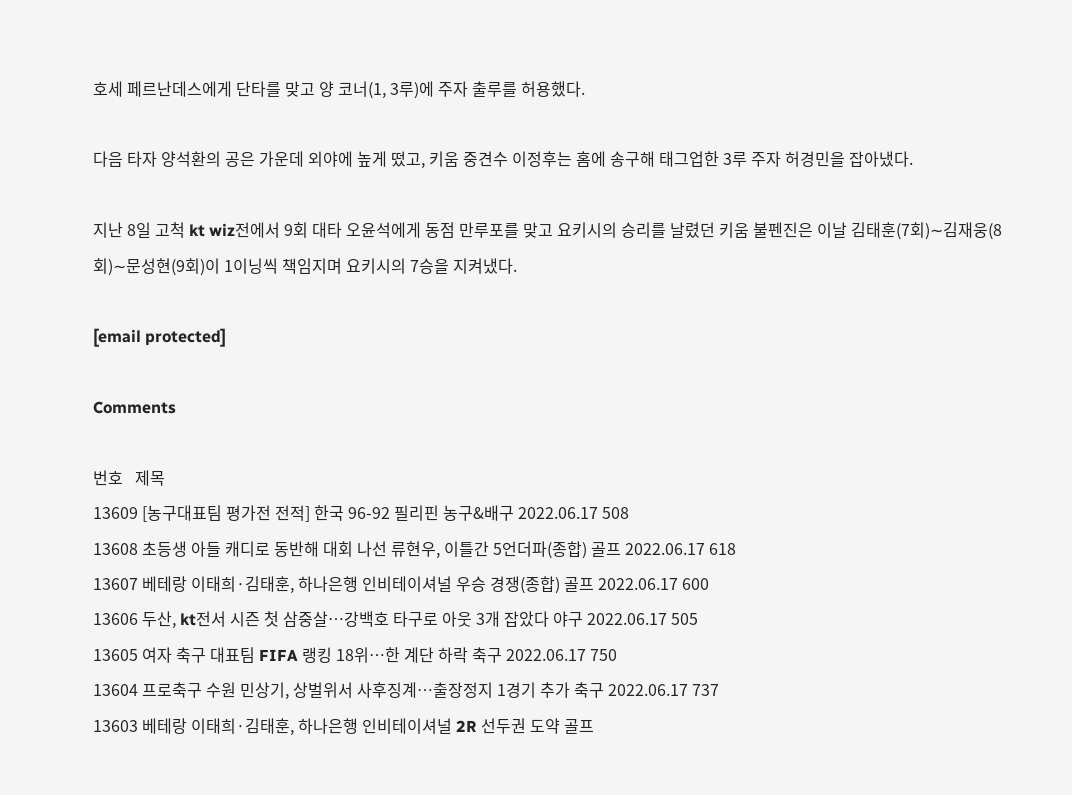호세 페르난데스에게 단타를 맞고 양 코너(1, 3루)에 주자 출루를 허용했다.

다음 타자 양석환의 공은 가운데 외야에 높게 떴고, 키움 중견수 이정후는 홈에 송구해 태그업한 3루 주자 허경민을 잡아냈다.

지난 8일 고척 kt wiz전에서 9회 대타 오윤석에게 동점 만루포를 맞고 요키시의 승리를 날렸던 키움 불펜진은 이날 김태훈(7회)∼김재웅(8회)∼문성현(9회)이 1이닝씩 책임지며 요키시의 7승을 지켜냈다.

[email protected]

Comments

번호   제목
13609 [농구대표팀 평가전 전적] 한국 96-92 필리핀 농구&배구 2022.06.17 508
13608 초등생 아들 캐디로 동반해 대회 나선 류현우, 이틀간 5언더파(종합) 골프 2022.06.17 618
13607 베테랑 이태희·김태훈, 하나은행 인비테이셔널 우승 경쟁(종합) 골프 2022.06.17 600
13606 두산, kt전서 시즌 첫 삼중살…강백호 타구로 아웃 3개 잡았다 야구 2022.06.17 505
13605 여자 축구 대표팀 FIFA 랭킹 18위…한 계단 하락 축구 2022.06.17 750
13604 프로축구 수원 민상기, 상벌위서 사후징계…출장정지 1경기 추가 축구 2022.06.17 737
13603 베테랑 이태희·김태훈, 하나은행 인비테이셔널 2R 선두권 도약 골프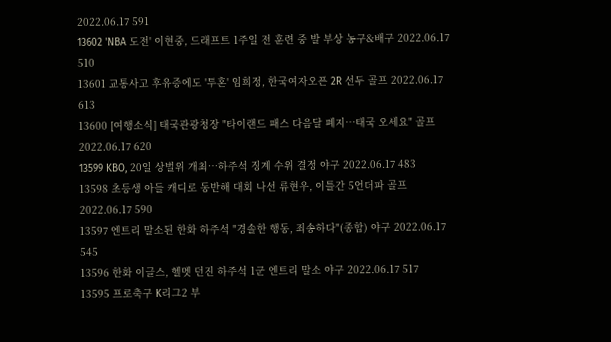2022.06.17 591
13602 'NBA 도전' 이현중, 드래프트 1주일 전 훈련 중 발 부상 농구&배구 2022.06.17 510
13601 교통사고 후유증에도 '투혼' 임희정, 한국여자오픈 2R 선두 골프 2022.06.17 613
13600 [여행소식] 태국관광청장 "타이랜드 패스 다음달 폐지…태국 오세요" 골프 2022.06.17 620
13599 KBO, 20일 상벌위 개최…하주석 징계 수위 결정 야구 2022.06.17 483
13598 초등생 아들 캐디로 동반해 대회 나선 류현우, 이틀간 5언더파 골프 2022.06.17 590
13597 엔트리 말소된 한화 하주석 "경솔한 행동, 죄송하다"(종합) 야구 2022.06.17 545
13596 한화 이글스, 헬멧 던진 하주석 1군 엔트리 말소 야구 2022.06.17 517
13595 프로축구 K리그2 부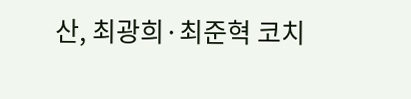산, 최광희·최준혁 코치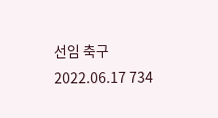선임 축구 2022.06.17 734